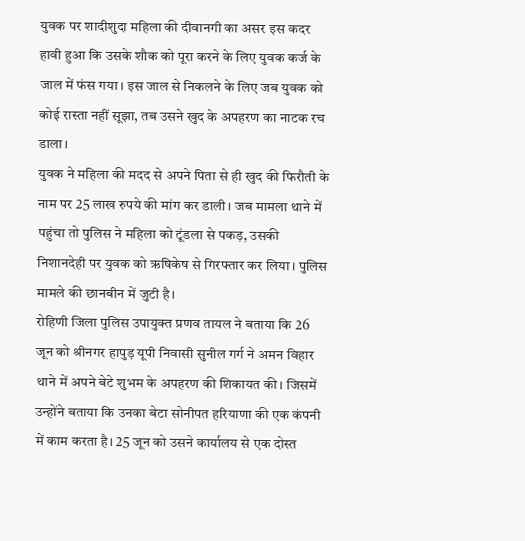युवक पर शादीशुदा महिला की दीवानगी का असर इस कदर हावी हुआ कि उसके शौक को पूरा करने के लिए युवक कर्ज के जाल में फंस गया। इस जाल से निकलने के लिए जब युवक को कोई रास्ता नहीं सूझा, तब उसने खुद के अपहरण का नाटक रच डाला।
युवक ने महिला की मदद से अपने पिता से ही खुद की फिरौती के नाम पर 25 लाख रुपये की मांग कर डाली। जब मामला थाने में पहुंचा तो पुलिस ने महिला को टूंडला से पकड़, उसकी निशानदेही पर युवक को ऋषिकेष से गिरफ्तार कर लिया। पुलिस मामले की छानबीन में जुटी है।
रोहिणी जिला पुलिस उपायुक्त प्रणव तायल ने बताया कि 26 जून को श्रीनगर हापुड़ यूपी निवासी सुनील गर्ग ने अमन विहार थाने में अपने बेटे शुभम के अपहरण की शिकायत की। जिसमें उन्होंने बताया कि उनका बेटा सोनीपत हरियाणा की एक कंपनी में काम करता है। 25 जून को उसने कार्यालय से एक दोस्त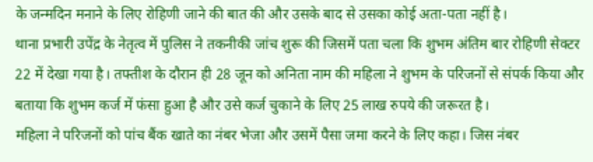के जन्मदिन मनाने के लिए रोहिणी जाने की बात की और उसके बाद से उसका कोई अता-पता नहीं है।
थाना प्रभारी उपेंद्र के नेतृत्व में पुलिस ने तकनीकी जांच शुरू की जिसमें पता चला कि शुभम अंतिम बार रोहिणी सेक्टर 22 में देखा गया है। तफ्तीश के दौरान ही 28 जून को अनिता नाम की महिला ने शुभम के परिजनों से संपर्क किया और बताया कि शुभम कर्ज में फंसा हुआ है और उसे कर्ज चुकाने के लिए 25 लाख रुपये की जरूरत है।
महिला ने परिजनों को पांच बैंक खाते का नंबर भेजा और उसमें पैसा जमा करने के लिए कहा। जिस नंबर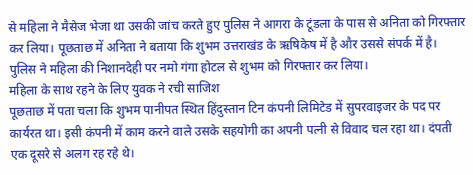से महिला ने मैसेज भेजा था उसकी जांच करते हुए पुलिस ने आगरा के टूंडला के पास से अनिता को गिरफ्तार कर लिया। पूछताछ में अनिता ने बताया कि शुभम उत्तराखंड के ऋषिकेष में है और उससे संपर्क में है। पुलिस ने महिला की निशानदेही पर नमो गंगा होटल से शुभम को गिरफ्तार कर लिया।
महिला के साथ रहने के लिए युवक ने रची साजिश
पूछताछ में पता चला कि शुभम पानीपत स्थित हिंदुस्तान टिन कंपनी लिमिटेड में सुपरवाइजर के पद पर कार्यरत था। इसी कंपनी में काम करने वाले उसके सहयोगी का अपनी पत्नी से विवाद चल रहा था। दंपती एक दूसरे से अलग रह रहे थे।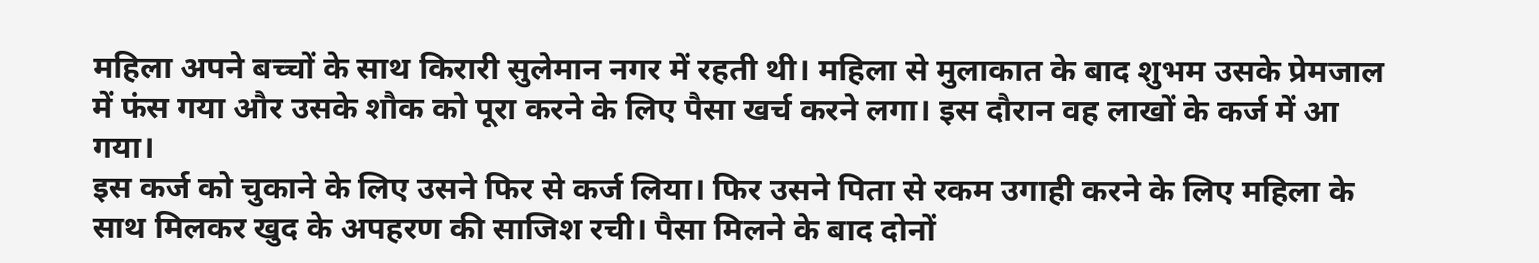महिला अपने बच्चों के साथ किरारी सुलेमान नगर में रहती थी। महिला से मुलाकात के बाद शुभम उसके प्रेमजाल में फंस गया और उसके शौक को पूरा करने के लिए पैसा खर्च करने लगा। इस दौरान वह लाखों के कर्ज में आ गया।
इस कर्ज को चुकाने के लिए उसने फिर से कर्ज लिया। फिर उसने पिता से रकम उगाही करने के लिए महिला के साथ मिलकर खुद के अपहरण की साजिश रची। पैसा मिलने के बाद दोनों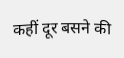कहीं दूर बसने की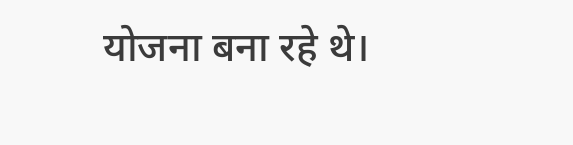योजना बना रहे थे।